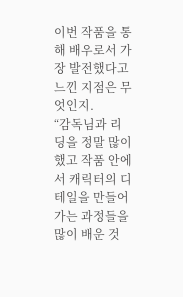이번 작품을 통해 배우로서 가장 발전했다고 느낀 지점은 무엇인지.
“감독님과 리딩을 정말 많이 했고 작품 안에서 캐릭터의 디테일을 만들어가는 과정들을 많이 배운 것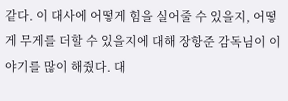같다. 이 대사에 어떻게 힘을 실어줄 수 있을지, 어떻게 무게를 더할 수 있을지에 대해 장항준 감독님이 이야기를 많이 해줬다. 대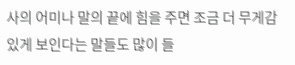사의 어미나 말의 끝에 힘을 주면 조금 더 무게감 있게 보인다는 말들도 많이 들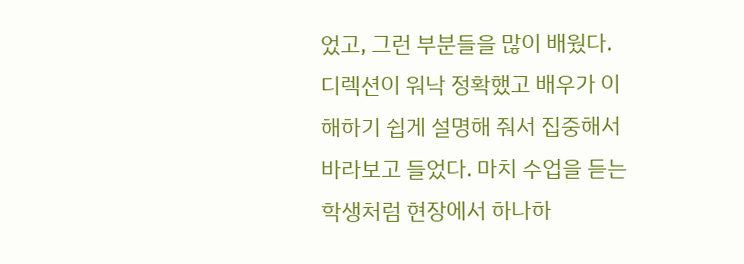었고, 그런 부분들을 많이 배웠다. 디렉션이 워낙 정확했고 배우가 이해하기 쉽게 설명해 줘서 집중해서 바라보고 들었다. 마치 수업을 듣는 학생처럼 현장에서 하나하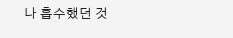나 흡수했던 것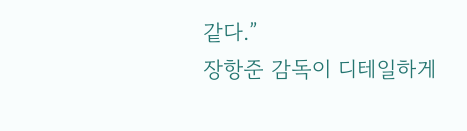같다.”
장항준 감독이 디테일하게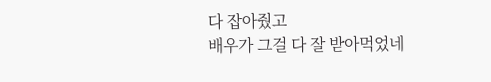다 잡아줬고
배우가 그걸 다 잘 받아먹었네